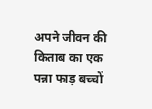अपने जीवन की किताब का एक पन्ना फाड़ बच्चों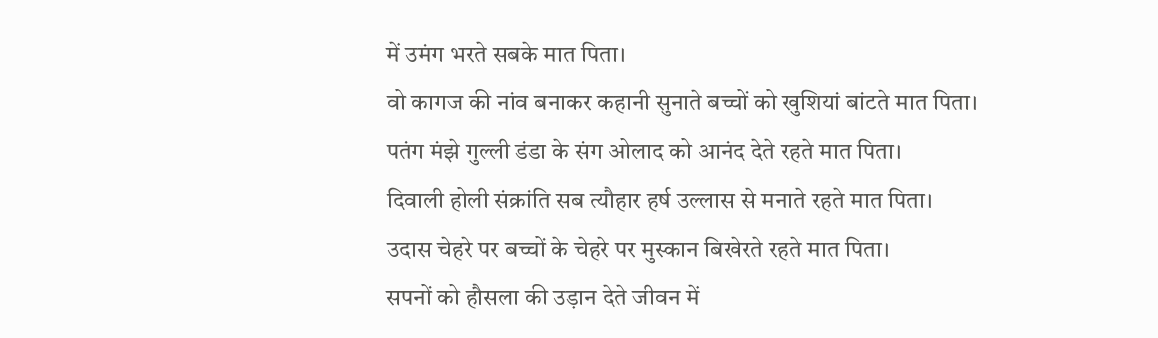में उमंग भरते सबके मात पिता।
वो कागज की नांव बनाकर कहानी सुनाते बच्चों को खुशियां बांटते मात पिता।
पतंग मंझे गुल्ली डंडा के संग ओलाद को आनंद देते रहते मात पिता।
दिवाली होली संक्रांति सब त्यौहार हर्ष उल्लास से मनाते रहते मात पिता।
उदास चेहरे पर बच्चों के चेहरे पर मुस्कान बिखेरते रहते मात पिता।
सपनों को हौसला की उड़ान देते जीवन में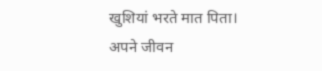खुशियां भरते मात पिता।
अपने जीवन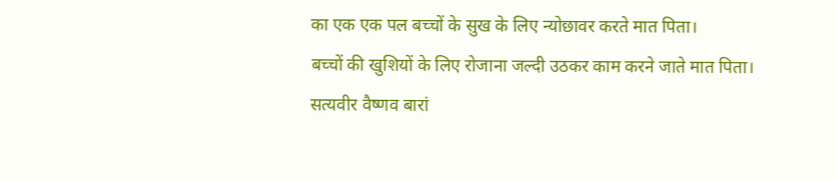का एक एक पल बच्चों के सुख के लिए न्योछावर करते मात पिता।
बच्चों की खुशियों के लिए रोजाना जल्दी उठकर काम करने जाते मात पिता।
सत्यवीर वैष्णव बारां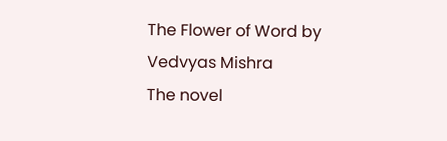The Flower of Word by Vedvyas Mishra
The novel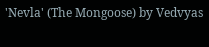'Nevla' (The Mongoose) by Vedvyas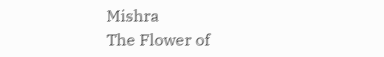Mishra
The Flower of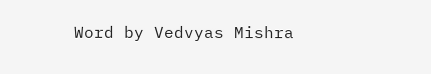Word by Vedvyas Mishra